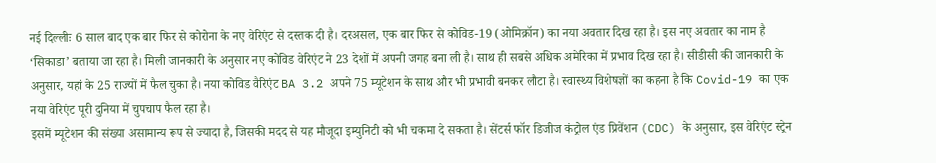नई दिल्लीः 6 साल बाद एक बार फिर से कोरोना के नए वेरिएंट से दस्तक दी है। दरअसल, एक बार फिर से कोविड-19 (ओमिक्रॉन) का नया अवतार दिख रहा है। इस नए अवतार का नाम है ‘सिकाडा’ बताया जा रहा है। मिली जानकारी के अनुसार नए कोविड वेरिएंट ने 23 देशों में अपनी जगह बना ली है। साथ ही सबसे अधिक अमेरिका में प्रभाव दिख रहा है। सीडीसी की जानकारी के अनुसार, यहां के 25 राज्यों में फैल चुका है। नया कोविड वैरिएंट BA 3.2 अपने 75 म्यूटेशन के साथ और भी प्रभावी बनकर लौटा है। स्वास्थ्य विशेषज्ञों का कहना है कि Covid-19 का एक नया वेरिएंट पूरी दुनिया में चुपचाप फैल रहा है।
इसमें म्यूटेशन की संख्या असामान्य रूप से ज्यादा है, जिसकी मदद से यह मौजूदा इम्युनिटी को भी चकमा दे सकता है। सेंटर्स फॉर डिजीज कंट्रोल एंड प्रिवेंशन (CDC) के अनुसार, इस वेरिएंट स्ट्रेन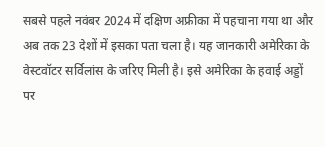सबसे पहले नवंबर 2024 में दक्षिण अफ्रीका में पहचाना गया था और अब तक 23 देशों में इसका पता चला है। यह जानकारी अमेरिका के वेस्टवॉटर सर्विलांस के जरिए मिली है। इसे अमेरिका के हवाई अड्डों पर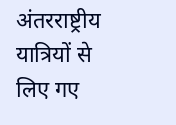अंतरराष्ट्रीय यात्रियों से लिए गए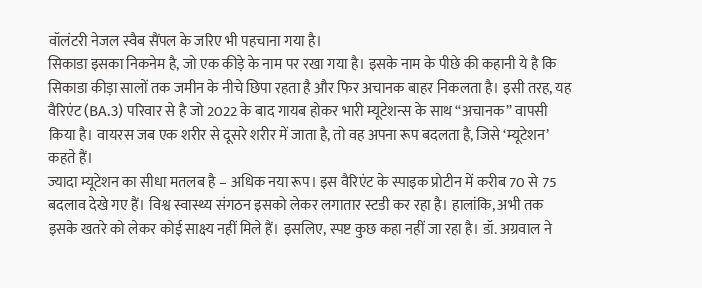वॉलंटरी नेजल स्वैब सैंपल के जरिए भी पहचाना गया है।
सिकाडा इसका निकनेम है, जो एक कीड़े के नाम पर रखा गया है। इसके नाम के पीछे की कहानी ये है कि सिकाडा कीड़ा सालों तक जमीन के नीचे छिपा रहता है और फिर अचानक बाहर निकलता है। इसी तरह, यह वैरिएंट (BA.3) परिवार से है जो 2022 के बाद गायब होकर भारी म्यूटेशन्स के साथ “अचानक” वापसी किया है। वायरस जब एक शरीर से दूसरे शरीर में जाता है, तो वह अपना रूप बदलता है, जिसे ‘म्यूटेशन’ कहते हैं।
ज्यादा म्यूटेशन का सीधा मतलब है – अधिक नया रूप। इस वैरिएंट के स्पाइक प्रोटीन में करीब 70 से 75 बदलाव देखे गए हैं। विश्व स्वास्थ्य संगठन इसको लेकर लगातार स्टडी कर रहा है। हालांकि, अभी तक इसके खतरे को लेकर कोई साक्ष्य नहीं मिले हैं। इसलिए, स्पष्ट कुछ कहा नहीं जा रहा है। डॉ. अग्रवाल ने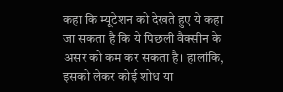कहा कि म्यूटेशन को देखते हुए ये कहा जा सकता है कि ये पिछली वैक्सीन के असर को कम कर सकता है। हालांकि, इसको लेकर कोई शोध या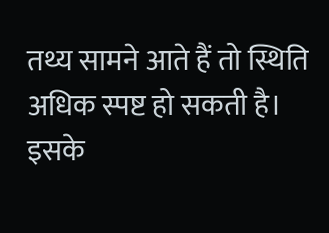तथ्य सामने आते हैं तो स्थिति अधिक स्पष्ट हो सकती है। इसके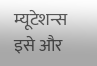म्यूटेशन्स इसे और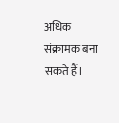अधिक संक्रामक बना सकते हैं।